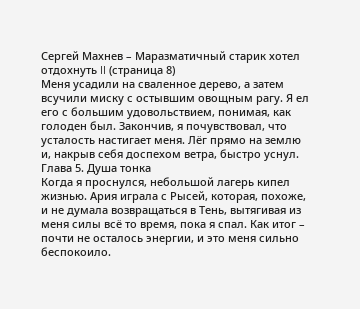Сергей Махнев – Маразматичный старик хотел отдохнуть II (страница 8)
Меня усадили на сваленное дерево, а затем всучили миску с остывшим овощным рагу. Я ел его с большим удовольствием, понимая, как голоден был. Закончив, я почувствовал, что усталость настигает меня. Лёг прямо на землю и, накрыв себя доспехом ветра, быстро уснул.
Глава 5. Душа тонка
Когда я проснулся, небольшой лагерь кипел жизнью. Ария играла с Рысей, которая, похоже, и не думала возвращаться в Тень, вытягивая из меня силы всё то время, пока я спал. Как итог – почти не осталось энергии, и это меня сильно беспокоило.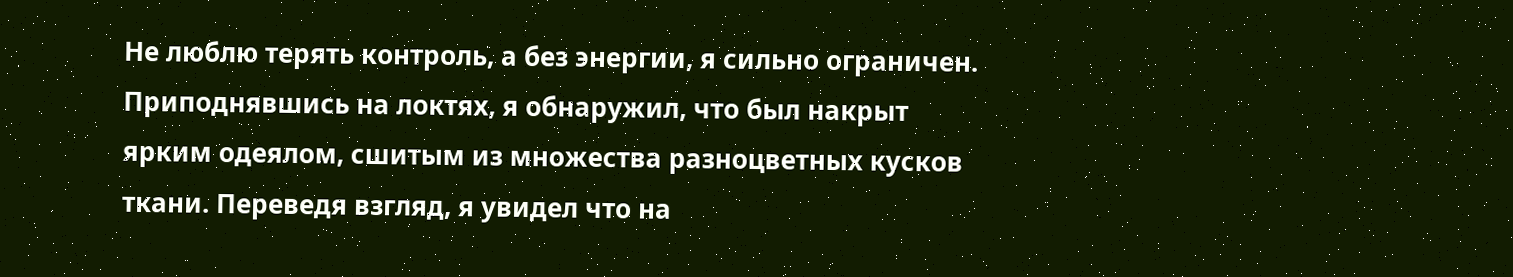Не люблю терять контроль, а без энергии, я сильно ограничен.
Приподнявшись на локтях, я обнаружил, что был накрыт ярким одеялом, сшитым из множества разноцветных кусков ткани. Переведя взгляд, я увидел что на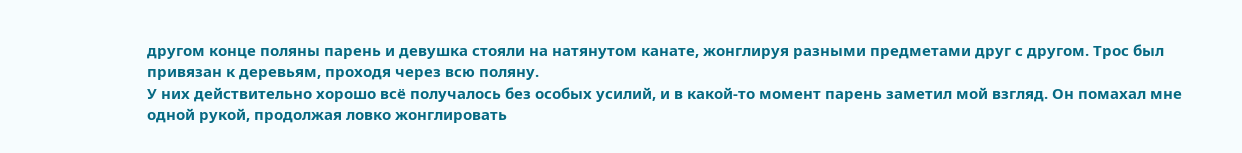другом конце поляны парень и девушка стояли на натянутом канате, жонглируя разными предметами друг с другом. Трос был привязан к деревьям, проходя через всю поляну.
У них действительно хорошо всё получалось без особых усилий, и в какой-то момент парень заметил мой взгляд. Он помахал мне одной рукой, продолжая ловко жонглировать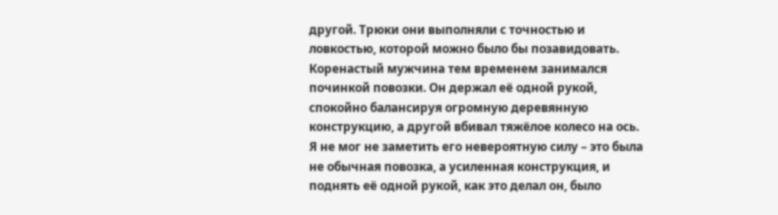другой. Трюки они выполняли с точностью и ловкостью, которой можно было бы позавидовать.
Коренастый мужчина тем временем занимался починкой повозки. Он держал её одной рукой, спокойно балансируя огромную деревянную конструкцию, а другой вбивал тяжёлое колесо на ось. Я не мог не заметить его невероятную силу – это была не обычная повозка, а усиленная конструкция, и поднять её одной рукой, как это делал он, было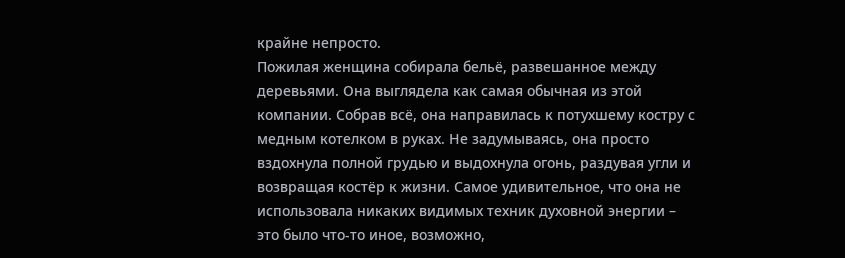крайне непросто.
Пожилая женщина собирала бельё, развешанное между деревьями. Она выглядела как самая обычная из этой компании. Собрав всё, она направилась к потухшему костру с медным котелком в руках. Не задумываясь, она просто вздохнула полной грудью и выдохнула огонь, раздувая угли и возвращая костёр к жизни. Самое удивительное, что она не использовала никаких видимых техник духовной энергии – это было что-то иное, возможно,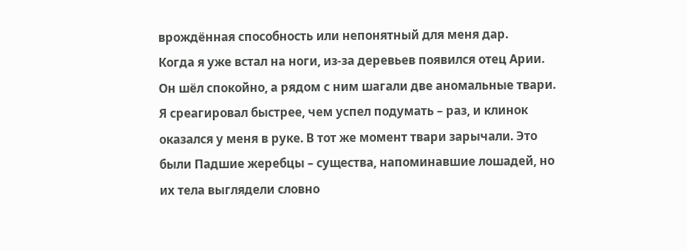врождённая способность или непонятный для меня дар.
Когда я уже встал на ноги, из-за деревьев появился отец Арии. Он шёл спокойно, а рядом с ним шагали две аномальные твари. Я среагировал быстрее, чем успел подумать – раз, и клинок оказался у меня в руке. В тот же момент твари зарычали. Это были Падшие жеребцы – существа, напоминавшие лошадей, но их тела выглядели словно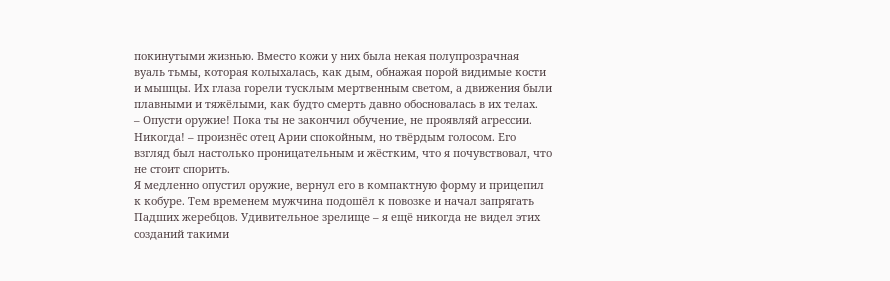покинутыми жизнью. Вместо кожи у них была некая полупрозрачная вуаль тьмы, которая колыхалась, как дым, обнажая порой видимые кости и мышцы. Их глаза горели тусклым мертвенным светом, а движения были плавными и тяжёлыми, как будто смерть давно обосновалась в их телах.
– Опусти оружие! Пока ты не закончил обучение, не проявляй агрессии. Никогда! – произнёс отец Арии спокойным, но твёрдым голосом. Его взгляд был настолько проницательным и жёстким, что я почувствовал, что не стоит спорить.
Я медленно опустил оружие, вернул его в компактную форму и прицепил к кобуре. Тем временем мужчина подошёл к повозке и начал запрягать Падших жеребцов. Удивительное зрелище – я ещё никогда не видел этих созданий такими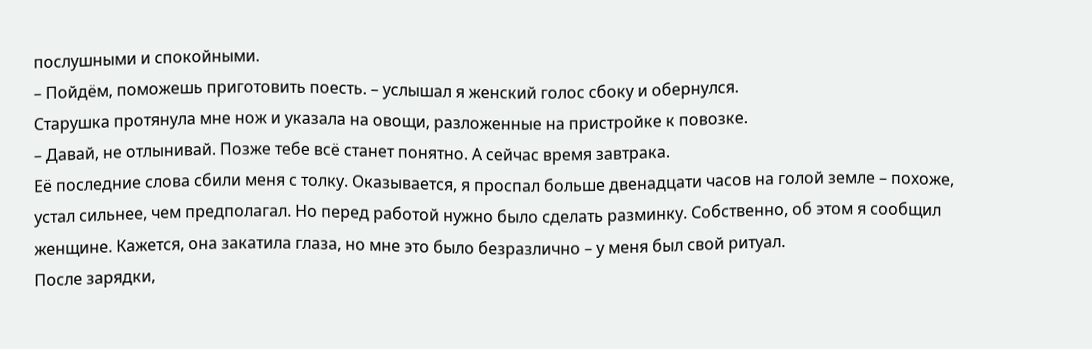послушными и спокойными.
– Пойдём, поможешь приготовить поесть. – услышал я женский голос сбоку и обернулся.
Старушка протянула мне нож и указала на овощи, разложенные на пристройке к повозке.
– Давай, не отлынивай. Позже тебе всё станет понятно. А сейчас время завтрака.
Её последние слова сбили меня с толку. Оказывается, я проспал больше двенадцати часов на голой земле – похоже, устал сильнее, чем предполагал. Но перед работой нужно было сделать разминку. Собственно, об этом я сообщил женщине. Кажется, она закатила глаза, но мне это было безразлично – у меня был свой ритуал.
После зарядки,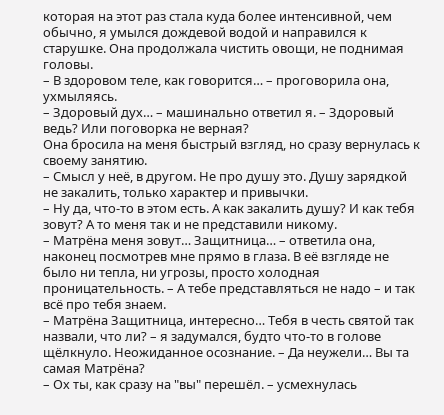которая на этот раз стала куда более интенсивной, чем обычно, я умылся дождевой водой и направился к старушке. Она продолжала чистить овощи, не поднимая головы.
– В здоровом теле, как говорится… – проговорила она, ухмыляясь.
– Здоровый дух… – машинально ответил я. – Здоровый ведь? Или поговорка не верная?
Она бросила на меня быстрый взгляд, но сразу вернулась к своему занятию.
– Смысл у неё, в другом. Не про душу это. Душу зарядкой не закалить, только характер и привычки.
– Ну да, что-то в этом есть. А как закалить душу? И как тебя зовут? А то меня так и не представили никому.
– Матрёна меня зовут… Защитница… – ответила она, наконец посмотрев мне прямо в глаза. В её взгляде не было ни тепла, ни угрозы, просто холодная проницательность. – А тебе представляться не надо – и так всё про тебя знаем.
– Матрёна Защитница, интересно… Тебя в честь святой так назвали, что ли? – я задумался, будто что-то в голове щёлкнуло. Неожиданное осознание. – Да неужели… Вы та самая Матрёна?
– Ох ты, как сразу на "вы" перешёл. – усмехнулась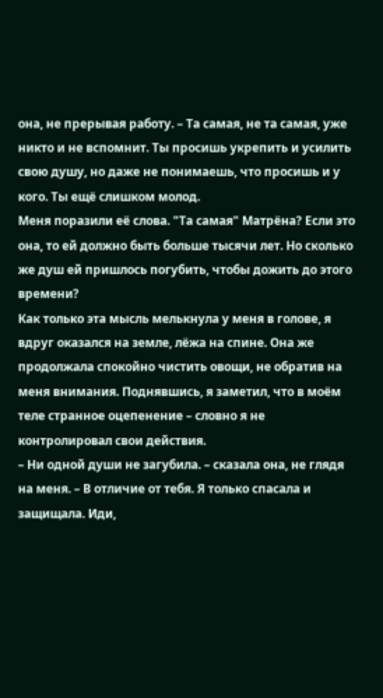она, не прерывая работу. – Та самая, не та самая, уже никто и не вспомнит. Ты просишь укрепить и усилить свою душу, но даже не понимаешь, что просишь и у кого. Ты ещё слишком молод.
Меня поразили её слова. "Та самая" Матрёна? Если это она, то ей должно быть больше тысячи лет. Но сколько же душ ей пришлось погубить, чтобы дожить до этого времени?
Как только эта мысль мелькнула у меня в голове, я вдруг оказался на земле, лёжа на спине. Она же продолжала спокойно чистить овощи, не обратив на меня внимания. Поднявшись, я заметил, что в моём теле странное оцепенение – словно я не контролировал свои действия.
– Ни одной души не загубила. – сказала она, не глядя на меня. – В отличие от тебя. Я только спасала и защищала. Иди,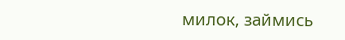милок, займись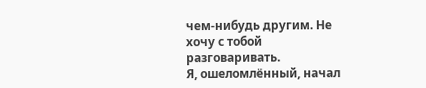чем-нибудь другим. Не хочу с тобой разговаривать.
Я, ошеломлённый, начал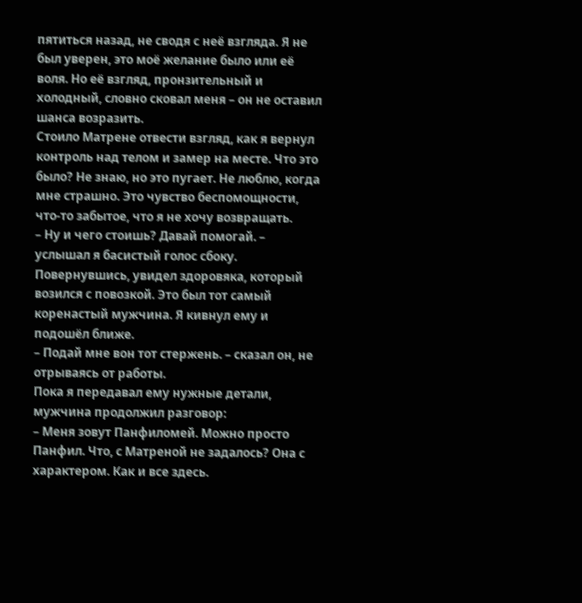пятиться назад, не сводя с неё взгляда. Я не был уверен, это моё желание было или её воля. Но её взгляд, пронзительный и холодный, словно сковал меня – он не оставил шанса возразить.
Стоило Матрене отвести взгляд, как я вернул контроль над телом и замер на месте. Что это было? Не знаю, но это пугает. Не люблю, когда мне страшно. Это чувство беспомощности, что-то забытое, что я не хочу возвращать.
– Ну и чего стоишь? Давай помогай. – услышал я басистый голос сбоку.
Повернувшись, увидел здоровяка, который возился с повозкой. Это был тот самый коренастый мужчина. Я кивнул ему и подошёл ближе.
– Подай мне вон тот стержень. – сказал он, не отрываясь от работы.
Пока я передавал ему нужные детали, мужчина продолжил разговор:
– Меня зовут Панфиломей. Можно просто Панфил. Что, с Матреной не задалось? Она с характером. Как и все здесь.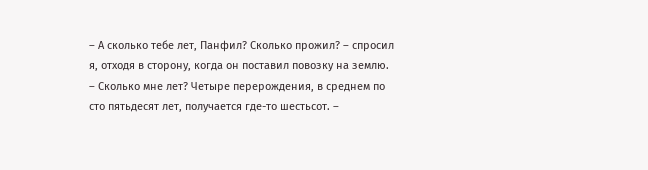– А сколько тебе лет, Панфил? Сколько прожил? – спросил я, отходя в сторону, когда он поставил повозку на землю.
– Сколько мне лет? Четыре перерождения, в среднем по сто пятьдесят лет, получается где-то шестьсот. –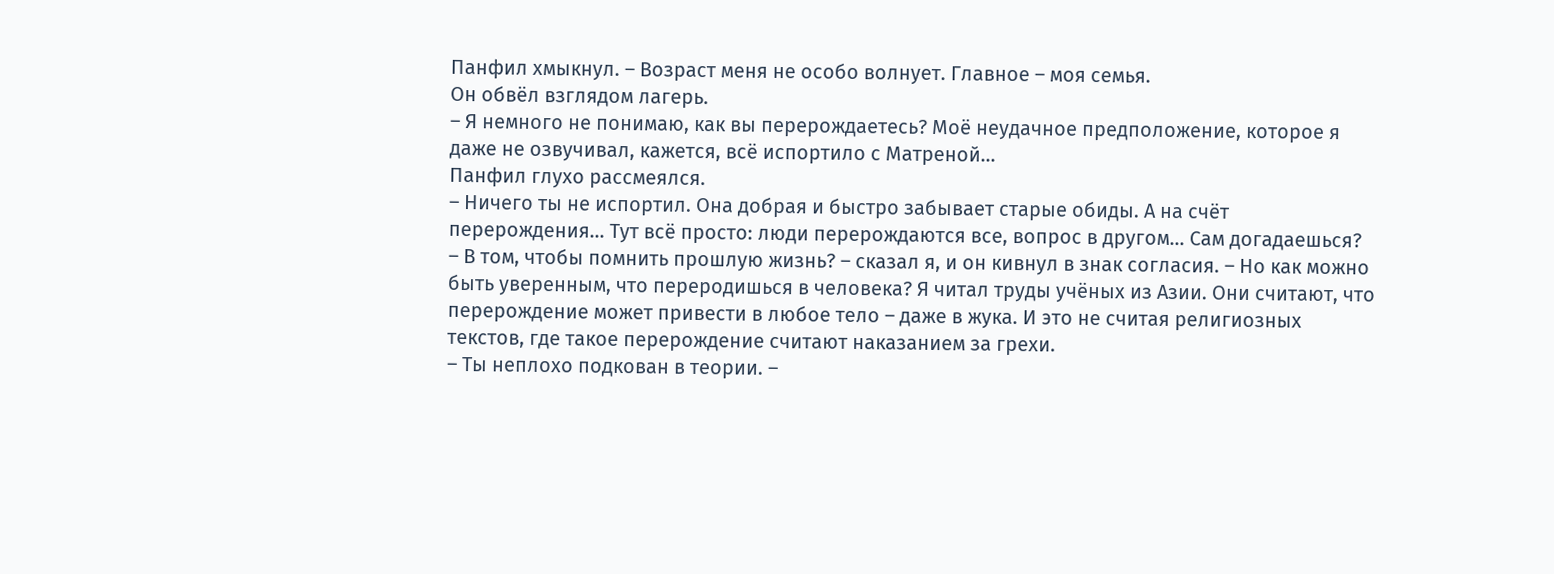Панфил хмыкнул. – Возраст меня не особо волнует. Главное – моя семья.
Он обвёл взглядом лагерь.
– Я немного не понимаю, как вы перерождаетесь? Моё неудачное предположение, которое я даже не озвучивал, кажется, всё испортило с Матреной…
Панфил глухо рассмеялся.
– Ничего ты не испортил. Она добрая и быстро забывает старые обиды. А на счёт перерождения… Тут всё просто: люди перерождаются все, вопрос в другом… Сам догадаешься?
– В том, чтобы помнить прошлую жизнь? – сказал я, и он кивнул в знак согласия. – Но как можно быть уверенным, что переродишься в человека? Я читал труды учёных из Азии. Они считают, что перерождение может привести в любое тело – даже в жука. И это не считая религиозных текстов, где такое перерождение считают наказанием за грехи.
– Ты неплохо подкован в теории. –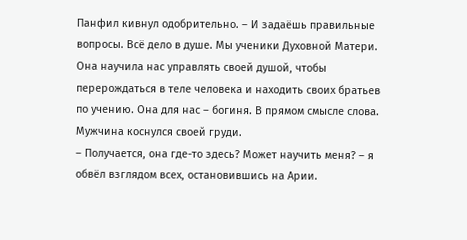Панфил кивнул одобрительно. – И задаёшь правильные вопросы. Всё дело в душе. Мы ученики Духовной Матери. Она научила нас управлять своей душой, чтобы перерождаться в теле человека и находить своих братьев по учению. Она для нас – богиня. В прямом смысле слова.
Мужчина коснулся своей груди.
– Получается, она где-то здесь? Может научить меня? – я обвёл взглядом всех, остановившись на Арии.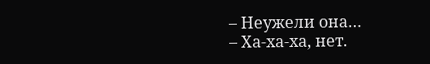– Неужели она…
– Ха-ха-ха, нет.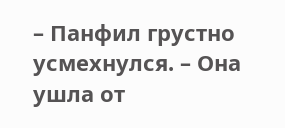– Панфил грустно усмехнулся. – Она ушла от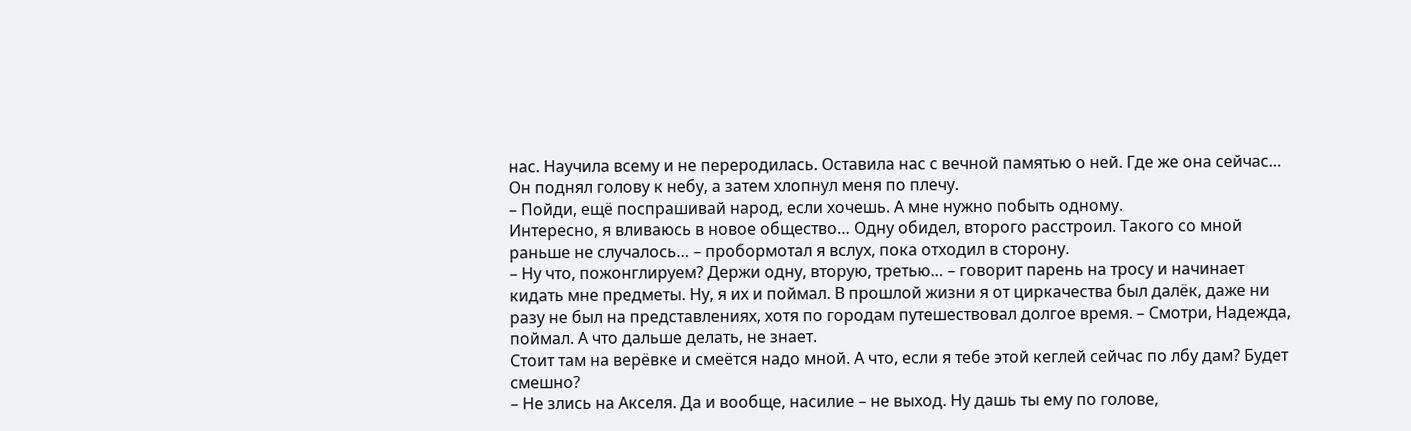нас. Научила всему и не переродилась. Оставила нас с вечной памятью о ней. Где же она сейчас…
Он поднял голову к небу, а затем хлопнул меня по плечу.
– Пойди, ещё поспрашивай народ, если хочешь. А мне нужно побыть одному.
Интересно, я вливаюсь в новое общество… Одну обидел, второго расстроил. Такого со мной раньше не случалось… – пробормотал я вслух, пока отходил в сторону.
– Ну что, пожонглируем? Держи одну, вторую, третью… – говорит парень на тросу и начинает кидать мне предметы. Ну, я их и поймал. В прошлой жизни я от циркачества был далёк, даже ни разу не был на представлениях, хотя по городам путешествовал долгое время. – Смотри, Надежда, поймал. А что дальше делать, не знает.
Стоит там на верёвке и смеётся надо мной. А что, если я тебе этой кеглей сейчас по лбу дам? Будет смешно?
– Не злись на Акселя. Да и вообще, насилие – не выход. Ну дашь ты ему по голове,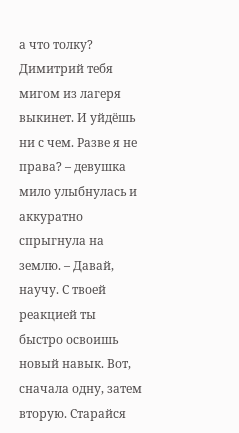а что толку? Димитрий тебя мигом из лагеря выкинет. И уйдёшь ни с чем. Разве я не права? – девушка мило улыбнулась и аккуратно спрыгнула на землю. – Давай, научу. С твоей реакцией ты быстро освоишь новый навык. Вот, сначала одну, затем вторую. Старайся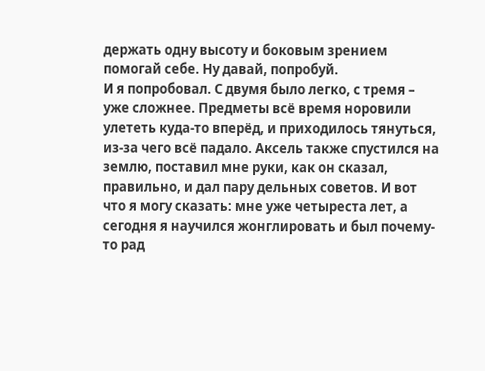держать одну высоту и боковым зрением помогай себе. Ну давай, попробуй.
И я попробовал. С двумя было легко, с тремя – уже сложнее. Предметы всё время норовили улететь куда-то вперёд, и приходилось тянуться, из-за чего всё падало. Аксель также спустился на землю, поставил мне руки, как он сказал, правильно, и дал пару дельных советов. И вот что я могу сказать: мне уже четыреста лет, а сегодня я научился жонглировать и был почему-то рад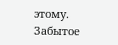этому. Забытое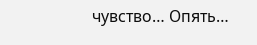чувство… Опять…